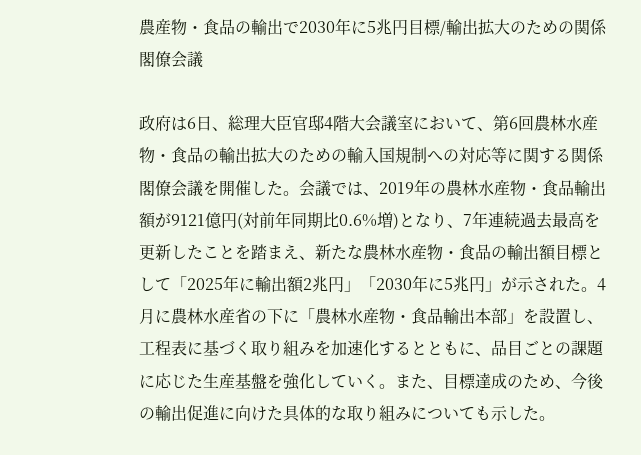農産物・食品の輸出で2030年に5兆円目標/輸出拡大のための関係閣僚会議

政府は6日、総理大臣官邸4階大会議室において、第6回農林水産物・食品の輸出拡大のための輸入国規制への対応等に関する関係閣僚会議を開催した。会議では、2019年の農林水産物・食品輸出額が9121億円(対前年同期比0.6%増)となり、7年連続過去最高を更新したことを踏まえ、新たな農林水産物・食品の輸出額目標として「2025年に輸出額2兆円」「2030年に5兆円」が示された。4月に農林水産省の下に「農林水産物・食品輸出本部」を設置し、工程表に基づく取り組みを加速化するとともに、品目ごとの課題に応じた生産基盤を強化していく。また、目標達成のため、今後の輸出促進に向けた具体的な取り組みについても示した。